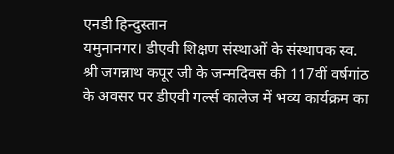एनडी हिन्दुस्तान
यमुनानगर। डीएवी शिक्षण संस्थाओं के संस्थापक स्व. श्री जगन्नाथ कपूर जी के जन्मदिवस की 117वीं वर्षगांठ के अवसर पर डीएवी गर्ल्स कालेज में भव्य कार्यक्रम का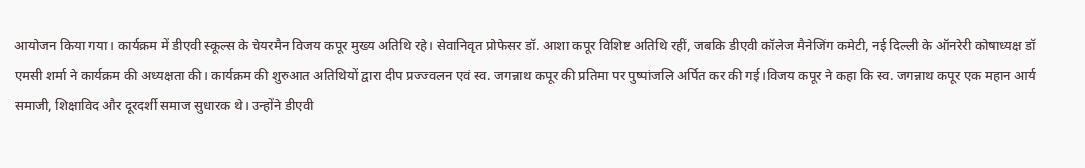आयोजन किया गया। कार्यक्रम में डीएवी स्कूल्स के चेयरमैन विजय कपूर मुख्य अतिथि रहे। सेवानिवृत प्रोफेसर डॉ. आशा कपूर विशिष्ट अतिथि रहीं, जबकि डीएवी कॉलेज मैनेजिंग कमेटी, नई दिल्ली के ऑनरेरी कोषाध्यक्ष डॉ एमसी शर्मा ने कार्यक्रम की अध्यक्षता की। कार्यक्रम की शुरुआत अतिथियों द्वारा दीप प्रज्ज्वलन एवं स्व. जगन्नाथ कपूर की प्रतिमा पर पुष्पांजलि अर्पित कर की गई।विजय कपूर ने कहा कि स्व. जगन्नाथ कपूर एक महान आर्य समाजी, शिक्षाविद और दूरदर्शी समाज सुधारक थे। उन्होंने डीएवी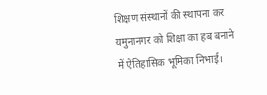शिक्षण संस्थानों की स्थापना कर यमुनानगर को शिक्षा का हब बनाने में ऐतिहासिक भूमिका निभाई।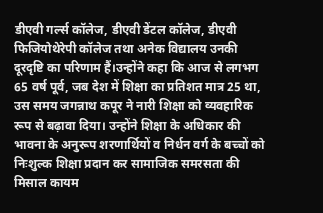डीएवी गर्ल्स कॉलेज, डीएवी डेंटल कॉलेज, डीएवी फिजियोथेरेपी कॉलेज तथा अनेक विद्यालय उनकी दूरदृष्टि का परिणाम हैं।उन्होंने कहा कि आज से लगभग 65 वर्ष पूर्व, जब देश में शिक्षा का प्रतिशत मात्र 25 था, उस समय जगन्नाथ कपूर ने नारी शिक्षा को व्यवहारिक रूप से बढ़ावा दिया। उन्होंने शिक्षा के अधिकार की भावना के अनुरूप शरणार्थियों व निर्धन वर्ग के बच्चों को निःशुल्क शिक्षा प्रदान कर सामाजिक समरसता की मिसाल कायम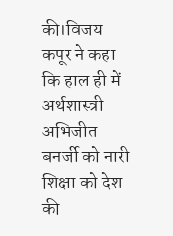की।विजय कपूर ने कहा कि हाल ही में अर्थशास्त्री अभिजीत बनर्जी को नारी शिक्षा को देश की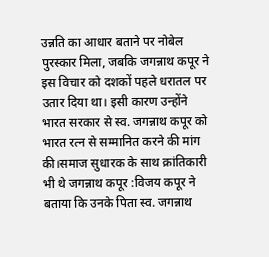उन्नति का आधार बताने पर नोबेल पुरस्कार मिला, जबकि जगन्नाथ कपूर ने इस विचार को दशकों पहले धरातल पर उतार दिया था। इसी कारण उन्होंने भारत सरकार से स्व. जगन्नाथ कपूर को भारत रत्न से सम्मानित करने की मांग की।समाज सुधारक के साथ क्रांतिकारी भी थे जगन्नाथ कपूर :विजय कपूर ने बताया कि उनके पिता स्व. जगन्नाथ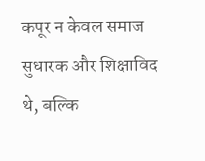कपूर न केवल समाज सुधारक और शिक्षाविद थे, बल्कि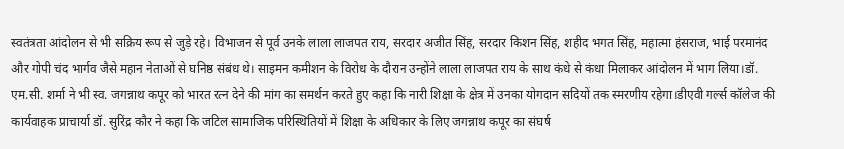स्वतंत्रता आंदोलन से भी सक्रिय रूप से जुड़े रहे। विभाजन से पूर्व उनके लाला लाजपत राय, सरदार अजीत सिंह, सरदार किशन सिंह, शहीद भगत सिंह, महात्मा हंसराज, भाई परमानंद और गोपी चंद भार्गव जैसे महान नेताओं से घनिष्ठ संबंध थे। साइमन कमीशन के विरोध के दौरान उन्होंने लाला लाजपत राय के साथ कंधे से कंधा मिलाकर आंदोलन में भाग लिया।डॉ. एम.सी. शर्मा ने भी स्व. जगन्नाथ कपूर को भारत रत्न देने की मांग का समर्थन करते हुए कहा कि नारी शिक्षा के क्षेत्र में उनका योगदान सदियों तक स्मरणीय रहेगा।डीएवी गर्ल्स कॉलेज की कार्यवाहक प्राचार्या डॉ. सुरिंद्र कौर ने कहा कि जटिल सामाजिक परिस्थितियों में शिक्षा के अधिकार के लिए जगन्नाथ कपूर का संघर्ष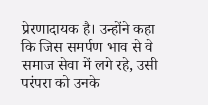प्रेरणादायक है। उन्होंने कहा कि जिस समर्पण भाव से वे समाज सेवा में लगे रहे, उसी परंपरा को उनके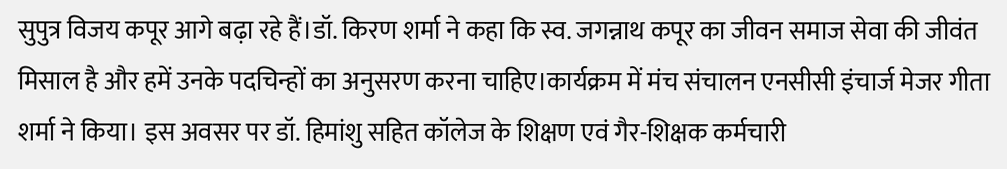सुपुत्र विजय कपूर आगे बढ़ा रहे हैं।डॉ. किरण शर्मा ने कहा कि स्व. जगन्नाथ कपूर का जीवन समाज सेवा की जीवंत मिसाल है और हमें उनके पदचिन्हों का अनुसरण करना चाहिए।कार्यक्रम में मंच संचालन एनसीसी इंचार्ज मेजर गीता शर्मा ने किया। इस अवसर पर डॉ. हिमांशु सहित कॉलेज के शिक्षण एवं गैर-शिक्षक कर्मचारी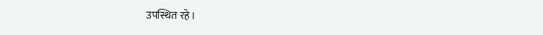उपस्थित रहे।